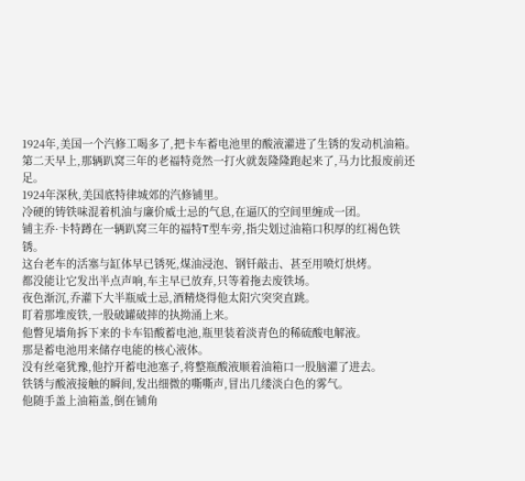1924年,美国一个汽修工喝多了,把卡车蓄电池里的酸液灌进了生锈的发动机油箱。第二天早上,那辆趴窝三年的老福特竟然一打火就轰隆隆跑起来了,马力比报废前还足。
1924年深秋,美国底特律城郊的汽修铺里。
冷硬的铸铁味混着机油与廉价威士忌的气息,在逼仄的空间里缠成一团。
铺主乔·卡特蹲在一辆趴窝三年的福特T型车旁,指尖划过油箱口积厚的红褐色铁锈。
这台老车的活塞与缸体早已锈死,煤油浸泡、钢钎敲击、甚至用喷灯烘烤。
都没能让它发出半点声响,车主早已放弃,只等着拖去废铁场。
夜色渐沉,乔灌下大半瓶威士忌,酒精烧得他太阳穴突突直跳。
盯着那堆废铁,一股破罐破摔的执拗涌上来。
他瞥见墙角拆下来的卡车铅酸蓄电池,瓶里装着淡青色的稀硫酸电解液。
那是蓄电池用来储存电能的核心液体。
没有丝毫犹豫,他拧开蓄电池塞子,将整瓶酸液顺着油箱口一股脑灌了进去。
铁锈与酸液接触的瞬间,发出细微的嘶嘶声,冒出几缕淡白色的雾气。
他随手盖上油箱盖,倒在铺角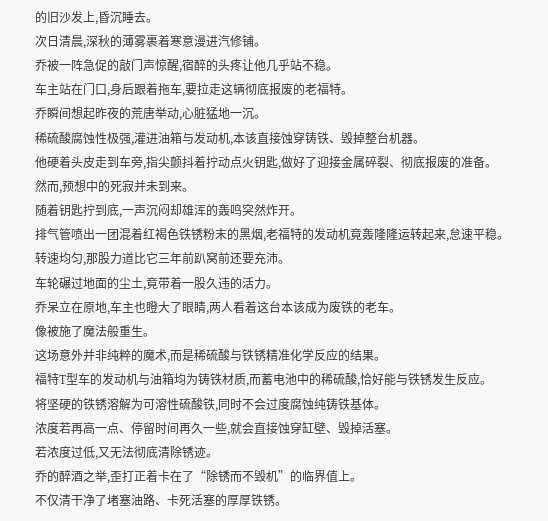的旧沙发上,昏沉睡去。
次日清晨,深秋的薄雾裹着寒意漫进汽修铺。
乔被一阵急促的敲门声惊醒,宿醉的头疼让他几乎站不稳。
车主站在门口,身后跟着拖车,要拉走这辆彻底报废的老福特。
乔瞬间想起昨夜的荒唐举动,心脏猛地一沉。
稀硫酸腐蚀性极强,灌进油箱与发动机,本该直接蚀穿铸铁、毁掉整台机器。
他硬着头皮走到车旁,指尖颤抖着拧动点火钥匙,做好了迎接金属碎裂、彻底报废的准备。
然而,预想中的死寂并未到来。
随着钥匙拧到底,一声沉闷却雄浑的轰鸣突然炸开。
排气管喷出一团混着红褐色铁锈粉末的黑烟,老福特的发动机竟轰隆隆运转起来,怠速平稳。
转速均匀,那股力道比它三年前趴窝前还要充沛。
车轮碾过地面的尘土,竟带着一股久违的活力。
乔呆立在原地,车主也瞪大了眼睛,两人看着这台本该成为废铁的老车。
像被施了魔法般重生。
这场意外并非纯粹的魔术,而是稀硫酸与铁锈精准化学反应的结果。
福特T型车的发动机与油箱均为铸铁材质,而蓄电池中的稀硫酸,恰好能与铁锈发生反应。
将坚硬的铁锈溶解为可溶性硫酸铁,同时不会过度腐蚀纯铸铁基体。
浓度若再高一点、停留时间再久一些,就会直接蚀穿缸壁、毁掉活塞。
若浓度过低,又无法彻底清除锈迹。
乔的醉酒之举,歪打正着卡在了“除锈而不毁机”的临界值上。
不仅清干净了堵塞油路、卡死活塞的厚厚铁锈。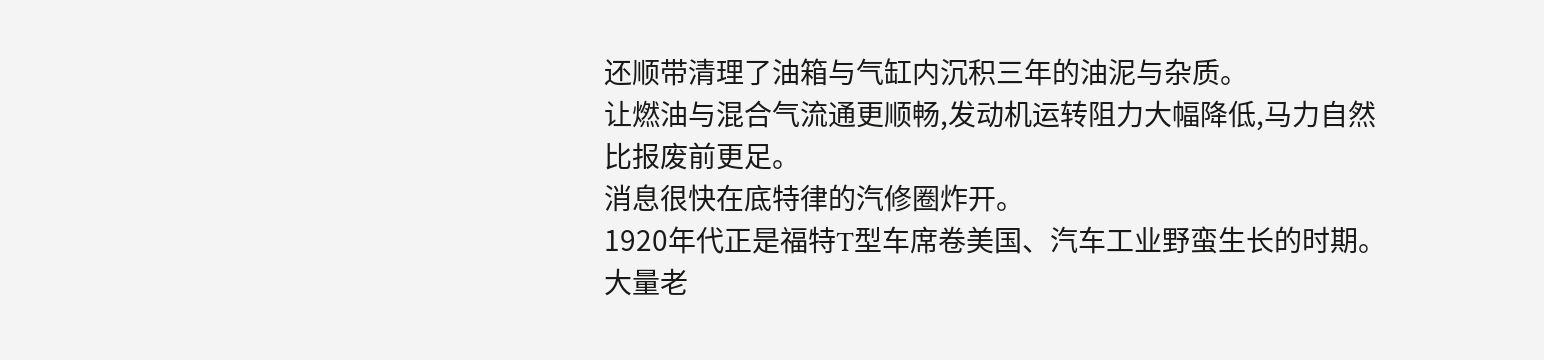还顺带清理了油箱与气缸内沉积三年的油泥与杂质。
让燃油与混合气流通更顺畅,发动机运转阻力大幅降低,马力自然比报废前更足。
消息很快在底特律的汽修圈炸开。
1920年代正是福特T型车席卷美国、汽车工业野蛮生长的时期。
大量老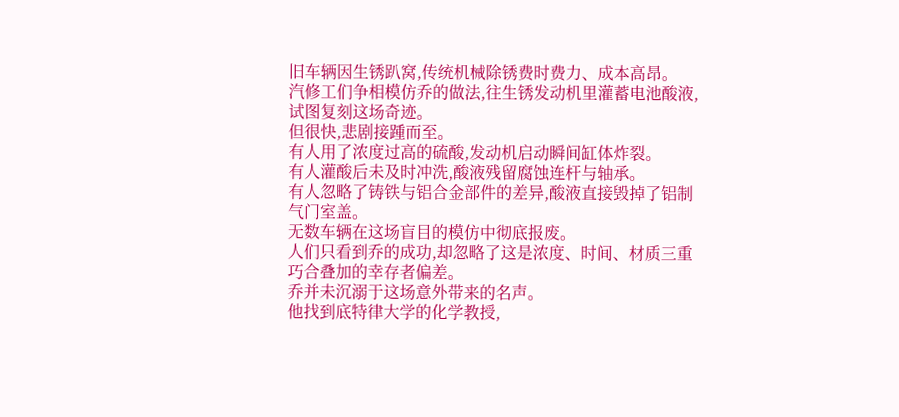旧车辆因生锈趴窝,传统机械除锈费时费力、成本高昂。
汽修工们争相模仿乔的做法,往生锈发动机里灌蓄电池酸液,试图复刻这场奇迹。
但很快,悲剧接踵而至。
有人用了浓度过高的硫酸,发动机启动瞬间缸体炸裂。
有人灌酸后未及时冲洗,酸液残留腐蚀连杆与轴承。
有人忽略了铸铁与铝合金部件的差异,酸液直接毁掉了铝制气门室盖。
无数车辆在这场盲目的模仿中彻底报废。
人们只看到乔的成功,却忽略了这是浓度、时间、材质三重巧合叠加的幸存者偏差。
乔并未沉溺于这场意外带来的名声。
他找到底特律大学的化学教授,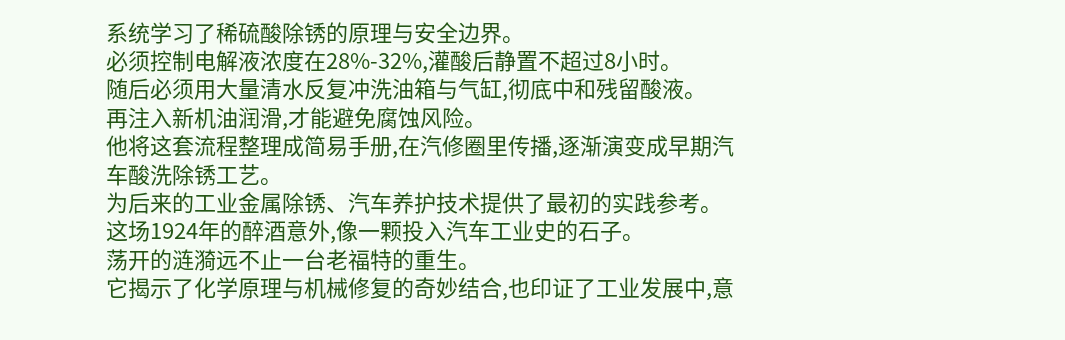系统学习了稀硫酸除锈的原理与安全边界。
必须控制电解液浓度在28%-32%,灌酸后静置不超过8小时。
随后必须用大量清水反复冲洗油箱与气缸,彻底中和残留酸液。
再注入新机油润滑,才能避免腐蚀风险。
他将这套流程整理成简易手册,在汽修圈里传播,逐渐演变成早期汽车酸洗除锈工艺。
为后来的工业金属除锈、汽车养护技术提供了最初的实践参考。
这场1924年的醉酒意外,像一颗投入汽车工业史的石子。
荡开的涟漪远不止一台老福特的重生。
它揭示了化学原理与机械修复的奇妙结合,也印证了工业发展中,意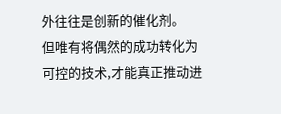外往往是创新的催化剂。
但唯有将偶然的成功转化为可控的技术,才能真正推动进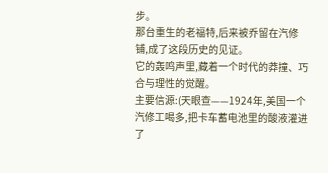步。
那台重生的老福特,后来被乔留在汽修铺,成了这段历史的见证。
它的轰鸣声里,藏着一个时代的莽撞、巧合与理性的觉醒。
主要信源:(天眼查——1924年,美国一个汽修工喝多,把卡车蓄电池里的酸液灌进了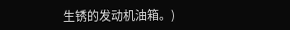生锈的发动机油箱。)